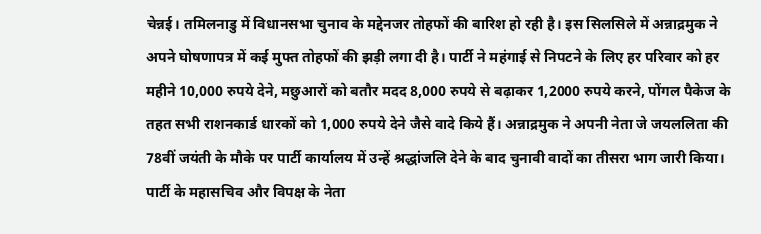चेन्नई। तमिलनाडु में विधानसभा चुनाव के मद्देनजर तोहफों की बारिश हो रही है। इस सिलसिले में अन्नाद्रमुक ने अपने घोषणापत्र में कई मुफ्त तोहफों की झड़ी लगा दी है। पार्टी ने महंगाई से निपटने के लिए हर परिवार को हर महीने 10,000 रुपये देने, मछुआरों को बतौर मदद 8,000 रुपये से बढ़ाकर 1,2000 रुपये करने, पोंगल पैकेज के तहत सभी राशनकार्ड धारकों को 1,000 रुपये देने जैसे वादे किये हैं। अन्नाद्रमुक ने अपनी नेता जे जयललिता की 78वीं जयंती के मौके पर पार्टी कार्यालय में उन्हें श्रद्धांजलि देने के बाद चुनावी वादों का तीसरा भाग जारी किया। पार्टी के महासचिव और विपक्ष के नेता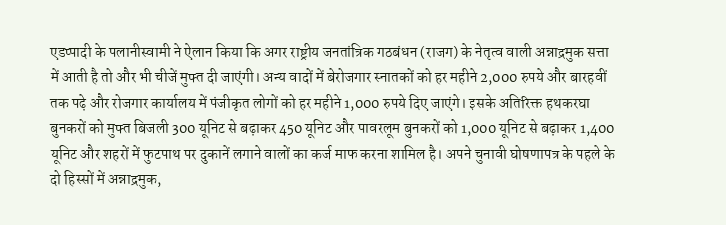एडप्पादी के पलानीस्वामी ने ऐलान किया कि अगर राष्ट्रीय जनतांत्रिक गठबंधन (राजग) के नेतृत्व वाली अन्नाद्रमुक सत्ता में आती है तो और भी चीजें मुफ्त दी जाएंगी। अन्य वादों में बेरोजगार स्नातकों को हर महीने 2,000 रुपये और बारहवीं तक पढ़े और रोजगार कार्यालय में पंजीकृत लोगों को हर महीने 1,000 रुपये दिए जाएंगे। इसके अतिरिक्त हथकरघा बुनकरों को मुफ्त बिजली 300 यूनिट से बढ़ाकर 450 यूनिट और पावरलूम बुनकरों को 1,000 यूनिट से बढ़ाकर 1,400 यूनिट और शहरों में फुटपाथ पर दुकानें लगाने वालों का कर्ज माफ करना शामिल है। अपने चुनावी घोषणापत्र के पहले के दो हिस्सों में अन्नाद्रमुक,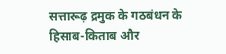सत्तारूढ़ द्रमुक के गठबंधन के हिसाब-किताब और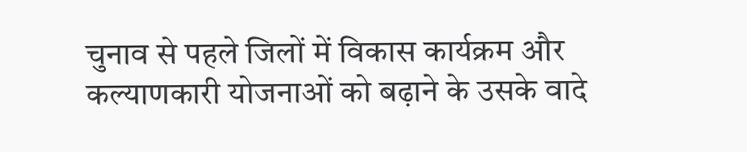चुनाव से पहले जिलों में विकास कार्यक्रम और कल्याणकारी योजनाओं को बढ़ाने के उसके वादे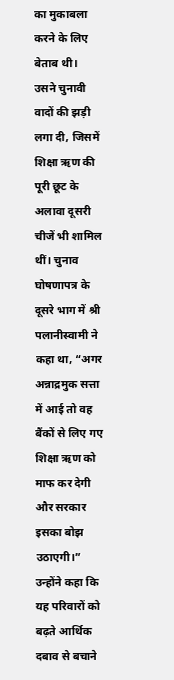का मुकाबला करने के लिए बेताब थी।
उसने चुनावी वादों की झड़ी लगा दी, जिसमें शिक्षा ऋण की पूरी छूट के अलावा दूसरी चीजें भी शामिल थीं। चुनाव घोषणापत्र के दूसरे भाग में श्री पलानीस्वामी ने कहा था, “अगर अन्नाद्रमुक सत्ता में आई तो वह बैंकों से लिए गए शिक्षा ऋण को माफ कर देगी और सरकार इसका बोझ उठाएगी।” उन्होंने कहा कि यह परिवारों को बढ़ते आर्थिक दबाव से बचाने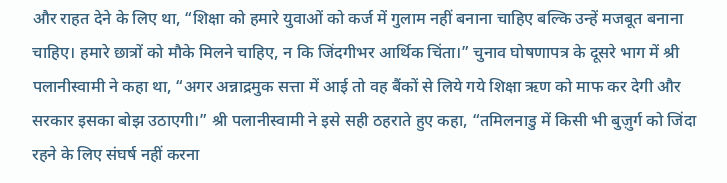और राहत देने के लिए था, “शिक्षा को हमारे युवाओं को कर्ज में गुलाम नहीं बनाना चाहिए बल्कि उन्हें मजबूत बनाना चाहिए। हमारे छात्रों को मौके मिलने चाहिए, न कि जिंदगीभर आर्थिक चिंता।” चुनाव घोषणापत्र के दूसरे भाग में श्री पलानीस्वामी ने कहा था, “अगर अन्नाद्रमुक सत्ता में आई तो वह बैंकों से लिये गये शिक्षा ऋण को माफ कर देगी और सरकार इसका बोझ उठाएगी।” श्री पलानीस्वामी ने इसे सही ठहराते हुए कहा, “तमिलनाडु में किसी भी बुज़ुर्ग को जिंदा रहने के लिए संघर्ष नहीं करना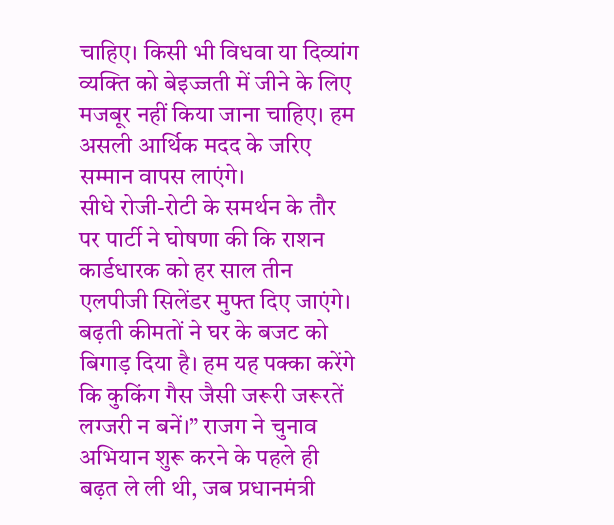चाहिए। किसी भी विधवा या दिव्यांग व्यक्ति को बेइज्जती में जीने के लिए मजबूर नहीं किया जाना चाहिए। हम असली आर्थिक मदद के जरिए सम्मान वापस लाएंगे।
सीधे रोजी-रोटी के समर्थन के तौर पर पार्टी ने घोषणा की कि राशन कार्डधारक को हर साल तीन एलपीजी सिलेंडर मुफ्त दिए जाएंगे। बढ़ती कीमतों ने घर के बजट को बिगाड़ दिया है। हम यह पक्का करेंगे कि कुकिंग गैस जैसी जरूरी जरूरतें लग्जरी न बनें।” राजग ने चुनाव अभियान शुरू करने के पहले ही बढ़त ले ली थी, जब प्रधानमंत्री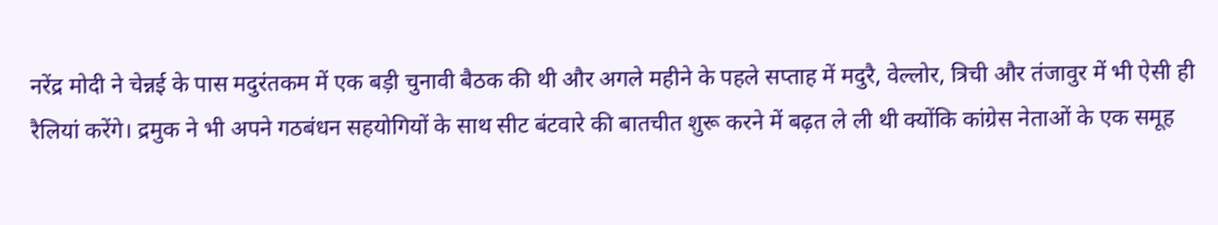नरेंद्र मोदी ने चेन्नई के पास मदुरंतकम में एक बड़ी चुनावी बैठक की थी और अगले महीने के पहले सप्ताह में मदुरै, वेल्लोर, त्रिची और तंजावुर में भी ऐसी ही रैलियां करेंगे। द्रमुक ने भी अपने गठबंधन सहयोगियों के साथ सीट बंटवारे की बातचीत शुरू करने में बढ़त ले ली थी क्योंकि कांग्रेस नेताओं के एक समूह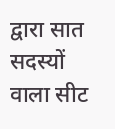द्वारा सात सदस्यों वाला सीट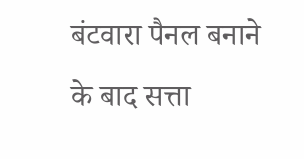बंटवारा पैनल बनाने के बाद सत्ता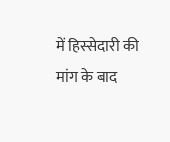में हिस्सेदारी की मांग के बाद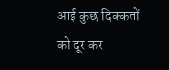आई कुछ दिक्कतों को दूर कर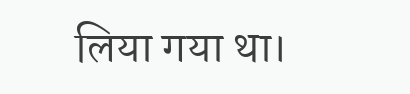लिया गया था।